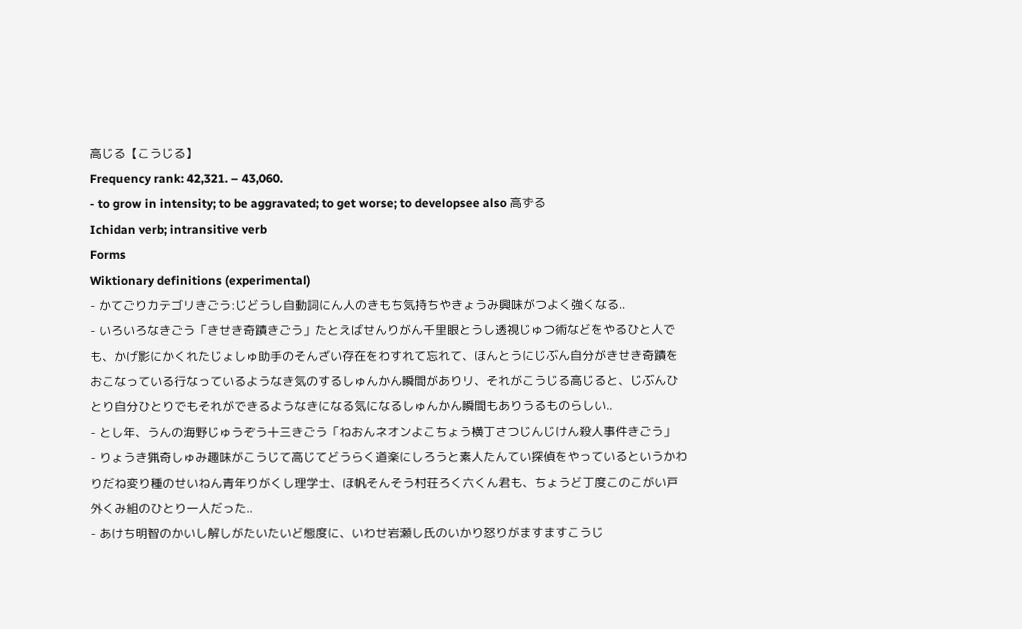高じる【こうじる】
Frequency rank: 42,321. – 43,060.
- to grow in intensity; to be aggravated; to get worse; to developsee also 高ずる
Ichidan verb; intransitive verb
Forms
Wiktionary definitions (experimental)
- かてごりカテゴリきごう:じどうし自動詞にん人のきもち気持ちやきょうみ興味がつよく強くなる..
- いろいろなきごう「きせき奇蹟きごう」たとえばせんりがん千里眼とうし透視じゅつ術などをやるひと人でも、かげ影にかくれたじょしゅ助手のそんざい存在をわすれて忘れて、ほんとうにじぶん自分がきせき奇蹟をおこなっている行なっているようなき気のするしゅんかん瞬間がありリ、それがこうじる高じると、じぶんひとり自分ひとりでもそれができるようなきになる気になるしゅんかん瞬間もありうるものらしい..
- とし年、うんの海野じゅうぞう十三きごう「ねおんネオンよこちょう横丁さつじんじけん殺人事件きごう」
- りょうき猟奇しゅみ趣味がこうじて高じてどうらく道楽にしろうと素人たんてい探偵をやっているというかわりだね変り種のせいねん青年りがくし理学士、ほ帆そんそう村荘ろく六くん君も、ちょうど丁度このこがい戸外くみ組のひとり一人だった..
- あけち明智のかいし解しがたいたいど態度に、いわせ岩瀬し氏のいかり怒りがますますこうじ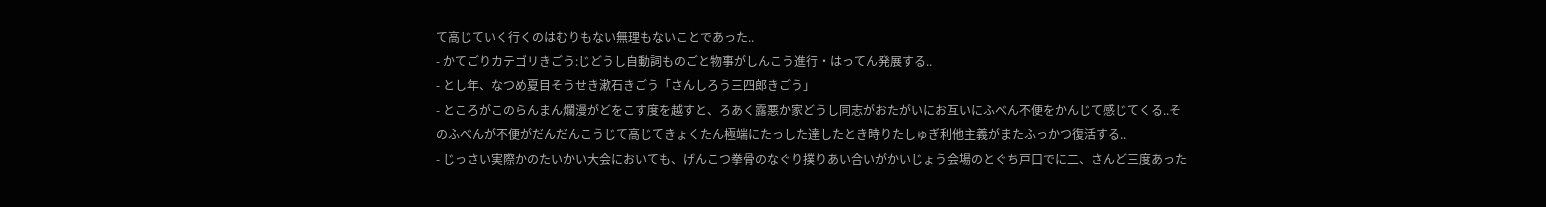て高じていく行くのはむりもない無理もないことであった..
- かてごりカテゴリきごう:じどうし自動詞ものごと物事がしんこう進行・はってん発展する..
- とし年、なつめ夏目そうせき漱石きごう「さんしろう三四郎きごう」
- ところがこのらんまん爛漫がどをこす度を越すと、ろあく露悪か家どうし同志がおたがいにお互いにふべん不便をかんじて感じてくる..そのふべんが不便がだんだんこうじて高じてきょくたん極端にたっした達したとき時りたしゅぎ利他主義がまたふっかつ復活する..
- じっさい実際かのたいかい大会においても、げんこつ拳骨のなぐり撲りあい合いがかいじょう会場のとぐち戸口でに二、さんど三度あった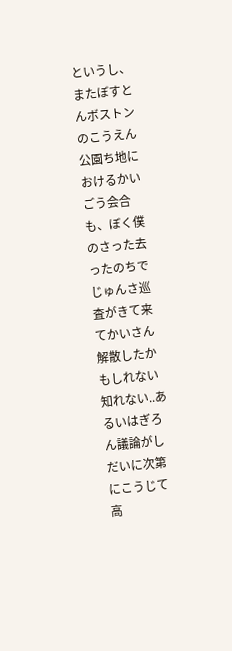というし、またぼすとんボストンのこうえん公園ち地におけるかいごう会合も、ぼく僕のさった去ったのちでじゅんさ巡査がきて来てかいさん解散したかもしれない知れない..あるいはぎろん議論がしだいに次第にこうじて高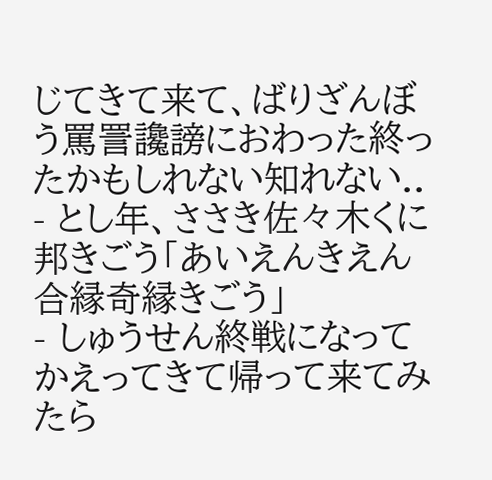じてきて来て、ばりざんぼう罵詈讒謗におわった終ったかもしれない知れない..
- とし年、ささき佐々木くに邦きごう「あいえんきえん合縁奇縁きごう」
- しゅうせん終戦になってかえってきて帰って来てみたら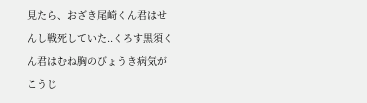見たら、おざき尾崎くん君はせんし戦死していた..くろす黒須くん君はむね胸のびょうき病気がこうじ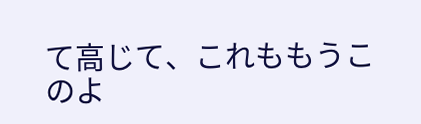て高じて、これももうこのよ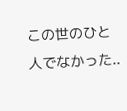この世のひと人でなかった..